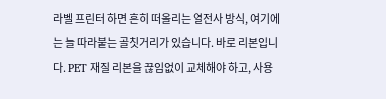라벨 프린터 하면 흔히 떠올리는 열전사 방식, 여기에는 늘 따라붙는 골칫거리가 있습니다. 바로 리본입니다. PET 재질 리본을 끊임없이 교체해야 하고, 사용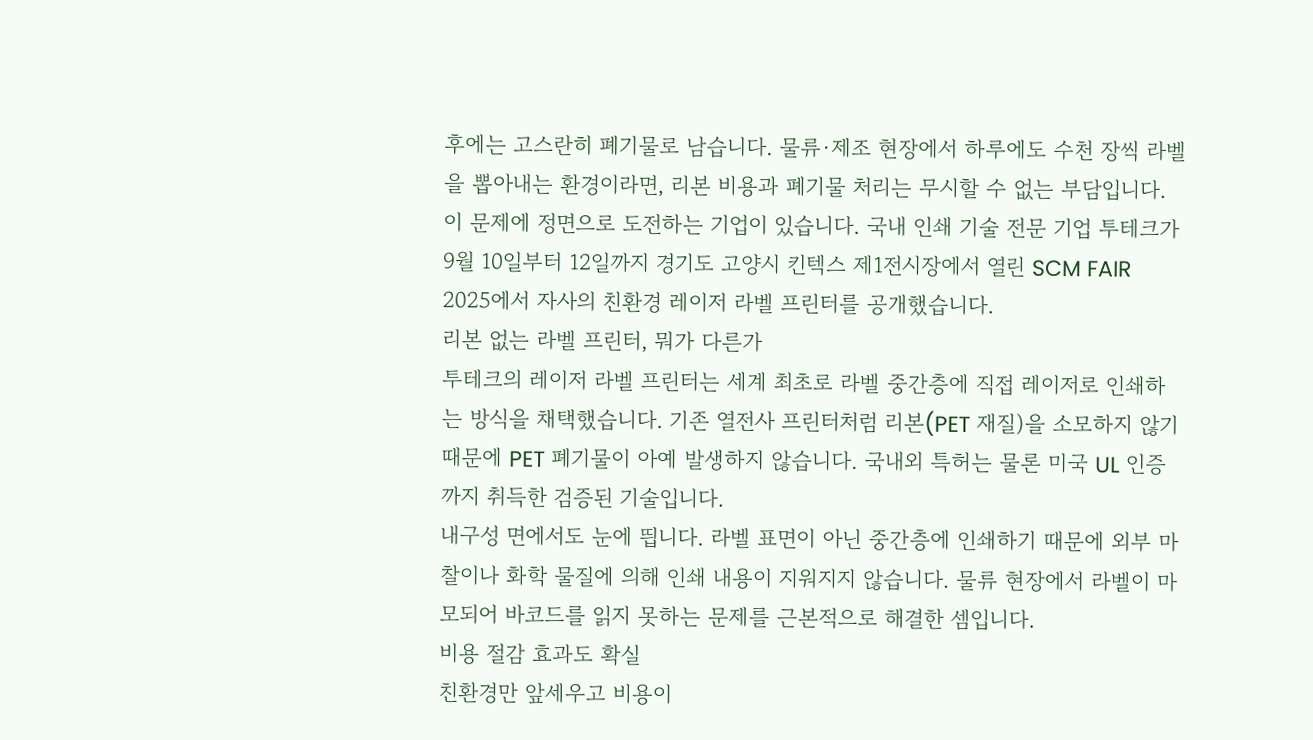후에는 고스란히 폐기물로 남습니다. 물류·제조 현장에서 하루에도 수천 장씩 라벨을 뽑아내는 환경이라면, 리본 비용과 폐기물 처리는 무시할 수 없는 부담입니다.
이 문제에 정면으로 도전하는 기업이 있습니다. 국내 인쇄 기술 전문 기업 투테크가 9월 10일부터 12일까지 경기도 고양시 킨텍스 제1전시장에서 열린 SCM FAIR 2025에서 자사의 친환경 레이저 라벨 프린터를 공개했습니다.
리본 없는 라벨 프린터, 뭐가 다른가
투테크의 레이저 라벨 프린터는 세계 최초로 라벨 중간층에 직접 레이저로 인쇄하는 방식을 채택했습니다. 기존 열전사 프린터처럼 리본(PET 재질)을 소모하지 않기 때문에 PET 폐기물이 아예 발생하지 않습니다. 국내외 특허는 물론 미국 UL 인증까지 취득한 검증된 기술입니다.
내구성 면에서도 눈에 띕니다. 라벨 표면이 아닌 중간층에 인쇄하기 때문에 외부 마찰이나 화학 물질에 의해 인쇄 내용이 지워지지 않습니다. 물류 현장에서 라벨이 마모되어 바코드를 읽지 못하는 문제를 근본적으로 해결한 셈입니다.
비용 절감 효과도 확실
친환경만 앞세우고 비용이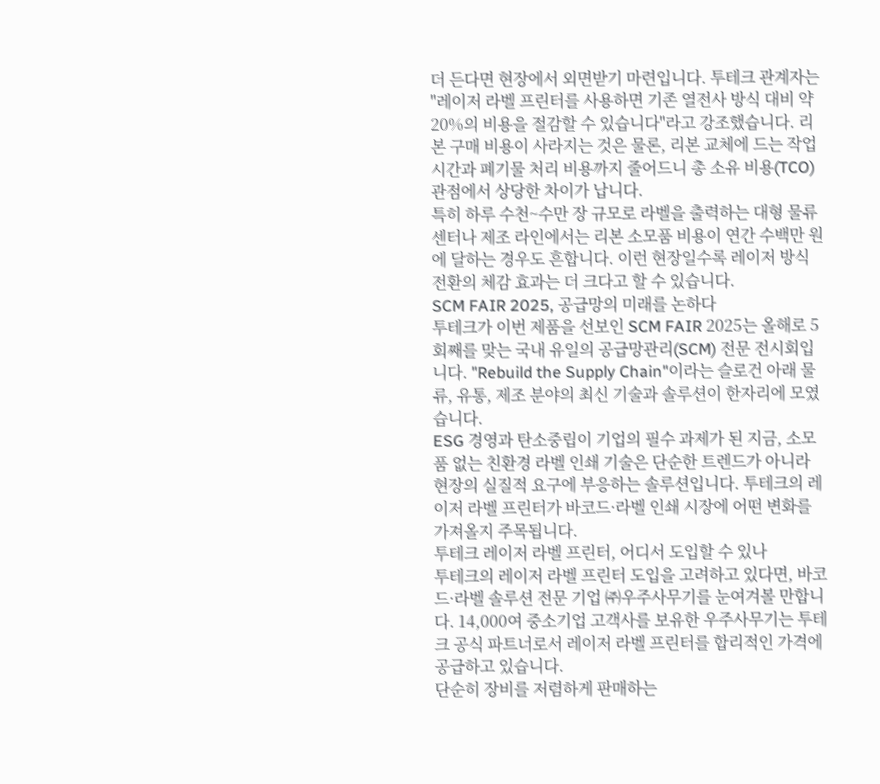더 든다면 현장에서 외면받기 마련입니다. 투테크 관계자는 "레이저 라벨 프린터를 사용하면 기존 열전사 방식 대비 약 20%의 비용을 절감할 수 있습니다"라고 강조했습니다. 리본 구매 비용이 사라지는 것은 물론, 리본 교체에 드는 작업 시간과 폐기물 처리 비용까지 줄어드니 총 소유 비용(TCO) 관점에서 상당한 차이가 납니다.
특히 하루 수천~수만 장 규모로 라벨을 출력하는 대형 물류센터나 제조 라인에서는 리본 소모품 비용이 연간 수백만 원에 달하는 경우도 흔합니다. 이런 현장일수록 레이저 방식 전환의 체감 효과는 더 크다고 할 수 있습니다.
SCM FAIR 2025, 공급망의 미래를 논하다
투테크가 이번 제품을 선보인 SCM FAIR 2025는 올해로 5회째를 맞는 국내 유일의 공급망관리(SCM) 전문 전시회입니다. "Rebuild the Supply Chain"이라는 슬로건 아래 물류, 유통, 제조 분야의 최신 기술과 솔루션이 한자리에 모였습니다.
ESG 경영과 탄소중립이 기업의 필수 과제가 된 지금, 소모품 없는 친환경 라벨 인쇄 기술은 단순한 트렌드가 아니라 현장의 실질적 요구에 부응하는 솔루션입니다. 투테크의 레이저 라벨 프린터가 바코드·라벨 인쇄 시장에 어떤 변화를 가져올지 주목됩니다.
투테크 레이저 라벨 프린터, 어디서 도입할 수 있나
투테크의 레이저 라벨 프린터 도입을 고려하고 있다면, 바코드·라벨 솔루션 전문 기업 ㈜우주사무기를 눈여겨볼 만합니다. 14,000여 중소기업 고객사를 보유한 우주사무기는 투테크 공식 파트너로서 레이저 라벨 프린터를 합리적인 가격에 공급하고 있습니다.
단순히 장비를 저렴하게 판매하는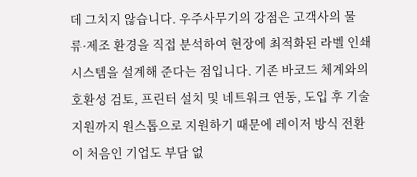데 그치지 않습니다. 우주사무기의 강점은 고객사의 물류·제조 환경을 직접 분석하여 현장에 최적화된 라벨 인쇄 시스템을 설계해 준다는 점입니다. 기존 바코드 체계와의 호환성 검토, 프린터 설치 및 네트워크 연동, 도입 후 기술지원까지 원스톱으로 지원하기 때문에 레이저 방식 전환이 처음인 기업도 부담 없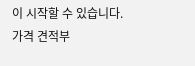이 시작할 수 있습니다. 가격 견적부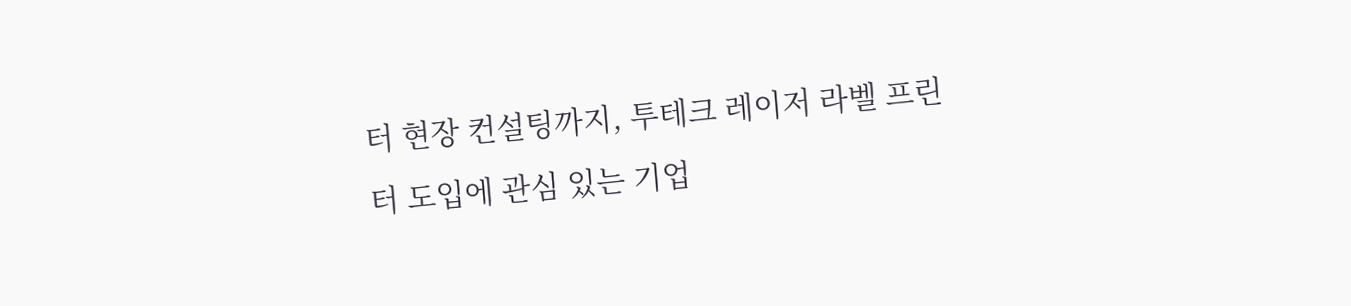터 현장 컨설팅까지, 투테크 레이저 라벨 프린터 도입에 관심 있는 기업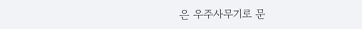은 우주사무기로 문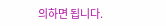의하면 됩니다.